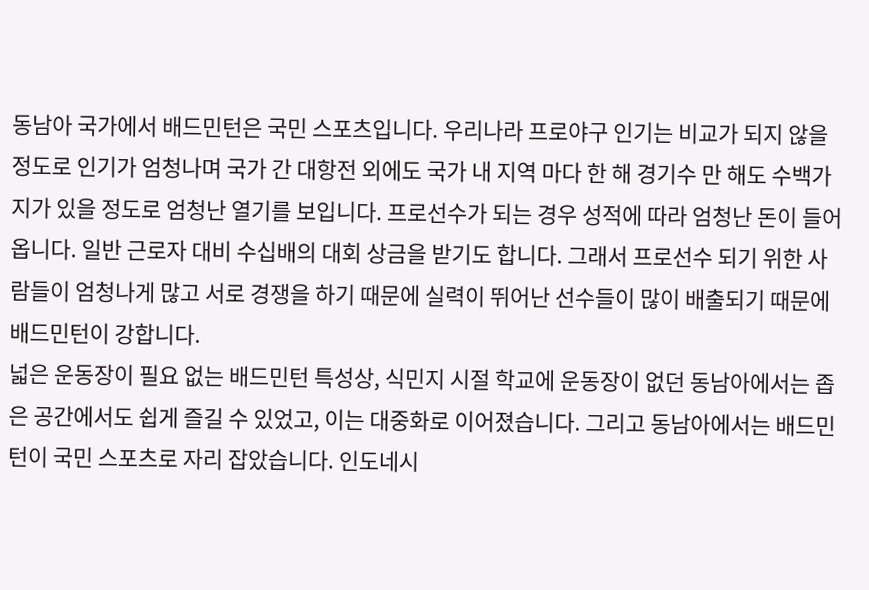동남아 국가에서 배드민턴은 국민 스포츠입니다. 우리나라 프로야구 인기는 비교가 되지 않을 정도로 인기가 엄청나며 국가 간 대항전 외에도 국가 내 지역 마다 한 해 경기수 만 해도 수백가지가 있을 정도로 엄청난 열기를 보입니다. 프로선수가 되는 경우 성적에 따라 엄청난 돈이 들어 옵니다. 일반 근로자 대비 수십배의 대회 상금을 받기도 합니다. 그래서 프로선수 되기 위한 사람들이 엄청나게 많고 서로 경쟁을 하기 때문에 실력이 뛰어난 선수들이 많이 배출되기 때문에 배드민턴이 강합니다.
넓은 운동장이 필요 없는 배드민턴 특성상, 식민지 시절 학교에 운동장이 없던 동남아에서는 좁은 공간에서도 쉽게 즐길 수 있었고, 이는 대중화로 이어졌습니다. 그리고 동남아에서는 배드민턴이 국민 스포츠로 자리 잡았습니다. 인도네시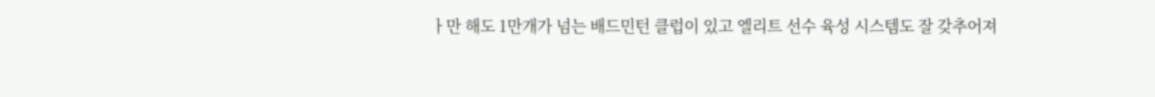ㅏ만 해도 1만개가 넘는 배드민턴 클럽이 있고 엘리트 선수 육성 시스템도 잘 갖추어져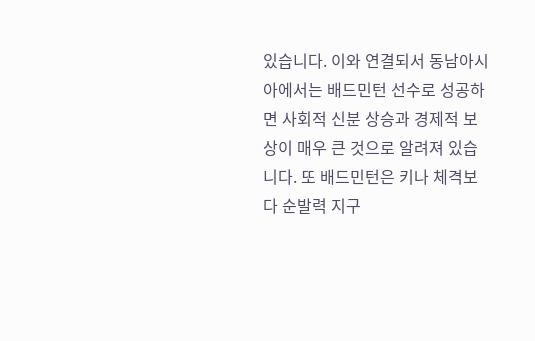있습니다. 이와 연결되서 동남아시아에서는 배드민턴 선수로 성공하면 사회적 신분 상승과 경제적 보상이 매우 큰 것으로 알려져 있습니다. 또 배드민턴은 키나 체격보다 순발력 지구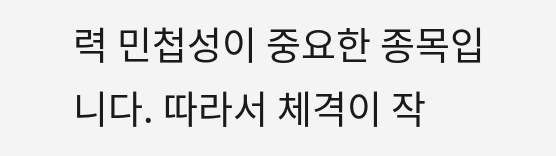력 민첩성이 중요한 종목입니다. 따라서 체격이 작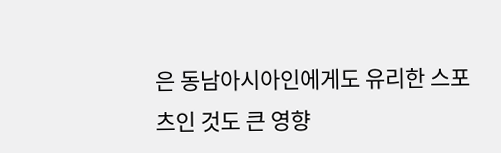은 동남아시아인에게도 유리한 스포츠인 것도 큰 영향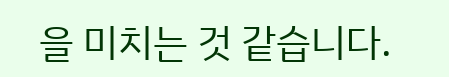을 미치는 것 같습니다.